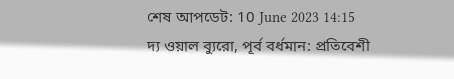শেষ আপডেট: 10 June 2023 14:15
দ্য ওয়াল ব্যুরো, পূর্ব বর্ধমান: প্রতিবেশী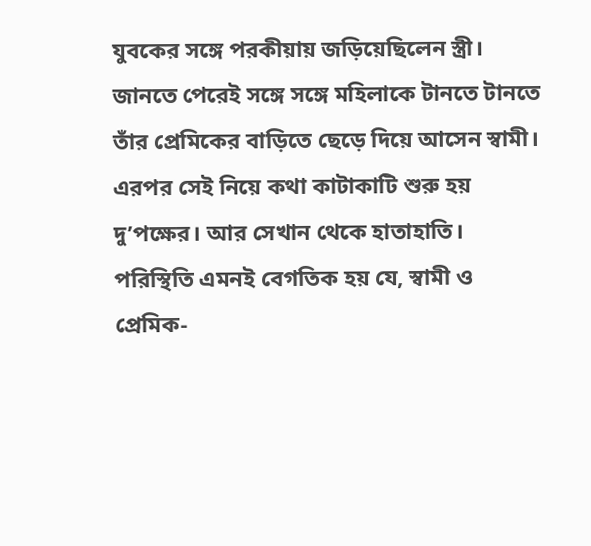যুবকের সঙ্গে পরকীয়ায় জড়িয়েছিলেন স্ত্রী। জানতে পেরেই সঙ্গে সঙ্গে মহিলাকে টানতে টানতে তাঁর প্রেমিকের বাড়িতে ছেড়ে দিয়ে আসেন স্বামী। এরপর সেই নিয়ে কথা কাটাকাটি শুরু হয় দু’পক্ষের। আর সেখান থেকে হাতাহাতি। পরিস্থিতি এমনই বেগতিক হয় যে, স্বামী ও প্রেমিক-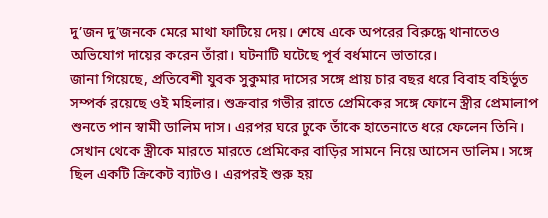দু’জন দু’জনকে মেরে মাথা ফাটিয়ে দেয়। শেষে একে অপরের বিরুদ্ধে থানাতেও অভিযোগ দায়ের করেন তাঁরা। ঘটনাটি ঘটেছে পূর্ব বর্ধমানে ভাতারে।
জানা গিয়েছে, প্রতিবেশী যুবক সুকুমার দাসের সঙ্গে প্রায় চার বছর ধরে বিবাহ বহির্ভূত সম্পর্ক রয়েছে ওই মহিলার। শুক্রবার গভীর রাতে প্রেমিকের সঙ্গে ফোনে স্ত্রীর প্রেমালাপ শুনতে পান স্বামী ডালিম দাস। এরপর ঘরে ঢুকে তাঁকে হাতেনাতে ধরে ফেলেন তিনি। সেখান থেকে স্ত্রীকে মারতে মারতে প্রেমিকের বাড়ির সামনে নিয়ে আসেন ডালিম। সঙ্গে ছিল একটি ক্রিকেট ব্যাটও। এরপরই শুরু হয়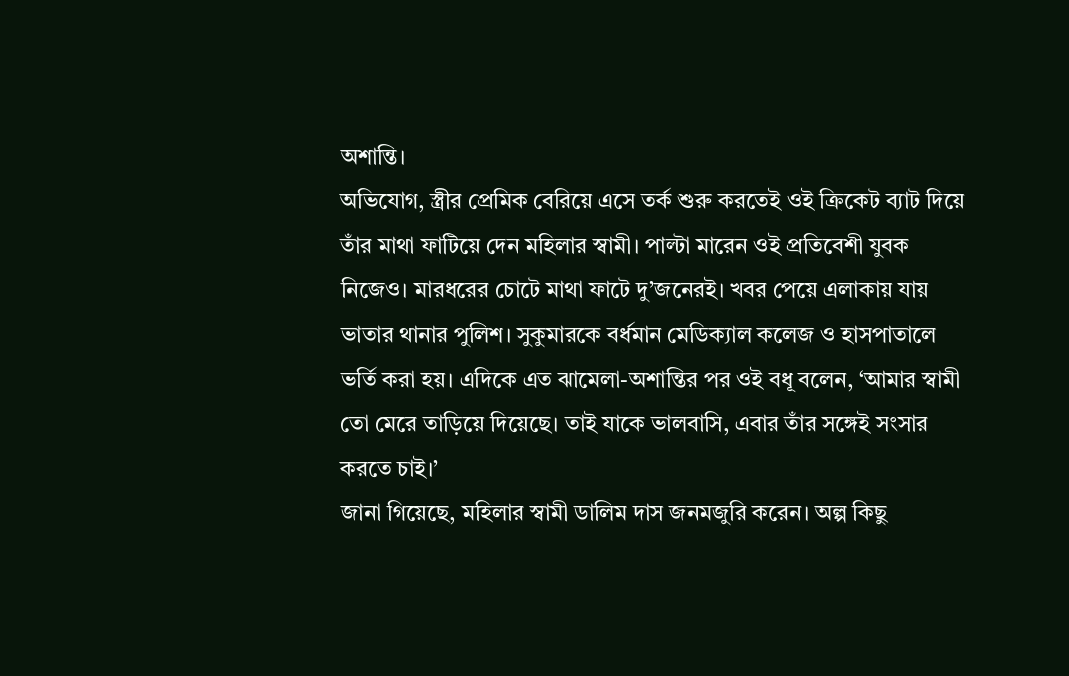অশান্তি।
অভিযোগ, স্ত্রীর প্রেমিক বেরিয়ে এসে তর্ক শুরু করতেই ওই ক্রিকেট ব্যাট দিয়ে তাঁর মাথা ফাটিয়ে দেন মহিলার স্বামী। পাল্টা মারেন ওই প্রতিবেশী যুবক নিজেও। মারধরের চোটে মাথা ফাটে দু’জনেরই। খবর পেয়ে এলাকায় যায় ভাতার থানার পুলিশ। সুকুমারকে বর্ধমান মেডিক্যাল কলেজ ও হাসপাতালে ভর্তি করা হয়। এদিকে এত ঝামেলা-অশান্তির পর ওই বধূ বলেন, ‘আমার স্বামী তো মেরে তাড়িয়ে দিয়েছে। তাই যাকে ভালবাসি, এবার তাঁর সঙ্গেই সংসার করতে চাই।’
জানা গিয়েছে, মহিলার স্বামী ডালিম দাস জনমজুরি করেন। অল্প কিছু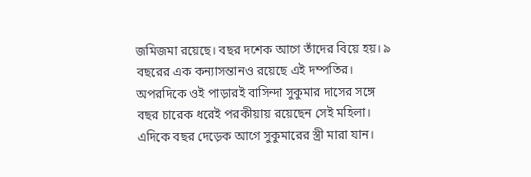জমিজমা রয়েছে। বছর দশেক আগে তাঁদের বিয়ে হয়। ৯ বছরের এক কন্যাসন্তানও রয়েছে এই দম্পতির। অপরদিকে ওই পাড়ারই বাসিন্দা সুকুমার দাসের সঙ্গে বছর চারেক ধরেই পরকীয়ায় রয়েছেন সেই মহিলা। এদিকে বছর দেড়েক আগে সুকুমারের স্ত্রী মারা যান।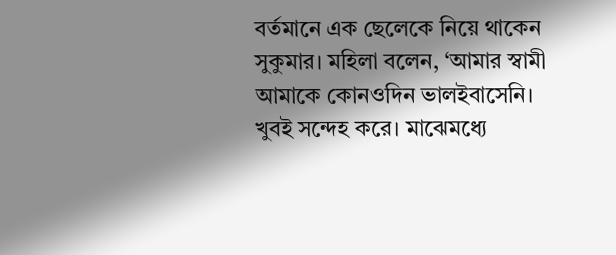বর্তমানে এক ছেলেকে নিয়ে থাকেন সুকুমার। মহিলা বলেন, ‘আমার স্বামী আমাকে কোনওদিন ভালইবাসেনি। খুবই সন্দেহ করে। মাঝেমধ্যে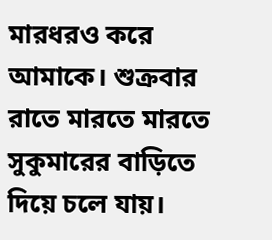মারধরও করে আমাকে। শুক্রবার রাতে মারতে মারতে সুকুমারের বাড়িতে দিয়ে চলে যায়।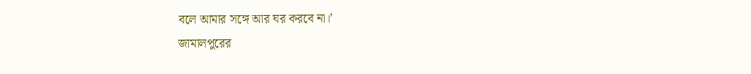বলে আমার সঙ্গে আর ঘর করবে না।’
জামালপুরের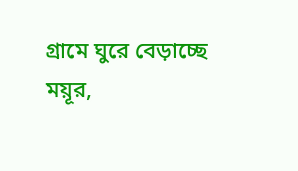গ্রামে ঘুরে বেড়াচ্ছে ময়ূর,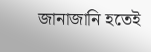জানাজানি হতেই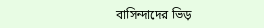বাসিন্দাদের ভিড়